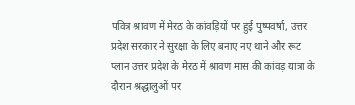पवित्र श्रावण में मेरठ के कांवड़ियों पर हुई पुष्पवर्षा, उत्तर प्रदेश सरकार ने सुरक्षा के लिए बनाए नए थाने और रूट प्लान उत्तर प्रदेश के मेरठ में श्रावण मास की कांवड़ यात्रा के दौरान श्रद्धालुओं पर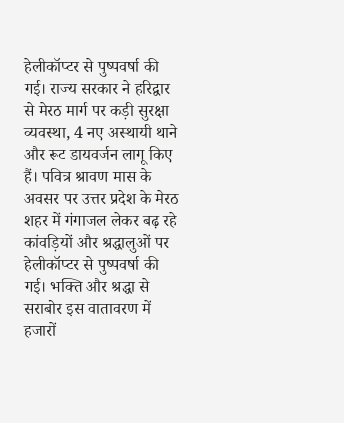हेलीकॉप्टर से पुष्पवर्षा की गई। राज्य सरकार ने हरिद्वार से मेरठ मार्ग पर कड़ी सुरक्षा व्यवस्था, 4 नए अस्थायी थाने और रूट डायवर्जन लागू किए हैं। पवित्र श्रावण मास के अवसर पर उत्तर प्रदेश के मेरठ शहर में गंगाजल लेकर बढ़ रहे कांवड़ियों और श्रद्धालुओं पर हेलीकॉप्टर से पुष्पवर्षा की गई। भक्ति और श्रद्धा से सराबोर इस वातावरण में हजारों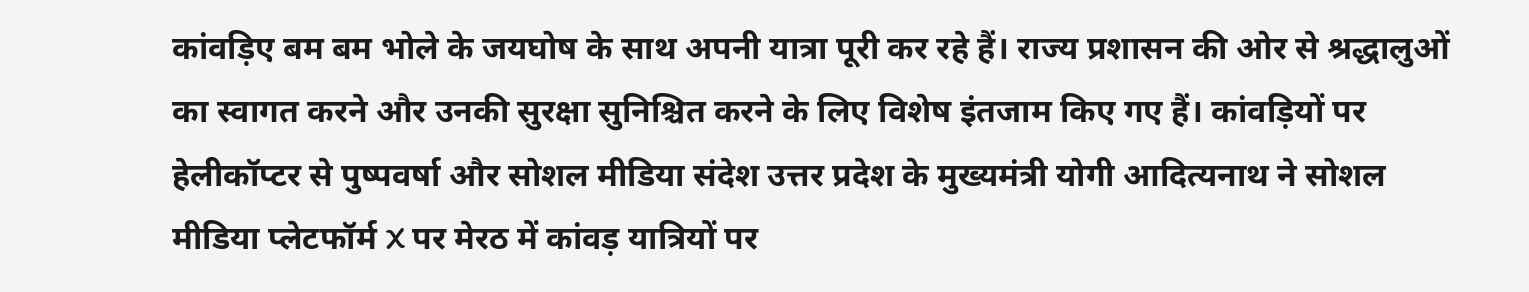कांवड़िए बम बम भोले के जयघोष के साथ अपनी यात्रा पूरी कर रहे हैं। राज्य प्रशासन की ओर से श्रद्धालुओं का स्वागत करने और उनकी सुरक्षा सुनिश्चित करने के लिए विशेष इंतजाम किए गए हैं। कांवड़ियों पर हेलीकॉप्टर से पुष्पवर्षा और सोशल मीडिया संदेश उत्तर प्रदेश के मुख्यमंत्री योगी आदित्यनाथ ने सोशल मीडिया प्लेटफॉर्म X पर मेरठ में कांवड़ यात्रियों पर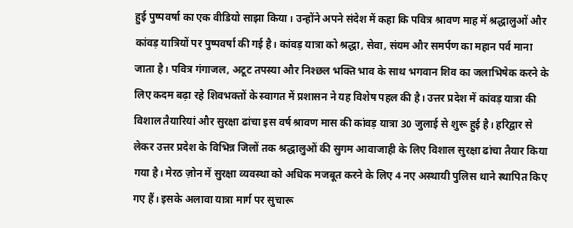हुई पुष्पवर्षा का एक वीडियो साझा किया। उन्होंने अपने संदेश में कहा कि पवित्र श्रावण माह में श्रद्धालुओं और कांवड़ यात्रियों पर पुष्पवर्षा की गई है। कांवड़ यात्रा को श्रद्धा, सेवा, संयम और समर्पण का महान पर्व माना जाता है। पवित्र गंगाजल, अटूट तपस्या और निश्छल भक्ति भाव के साथ भगवान शिव का जलाभिषेक करने के लिए कदम बढ़ा रहे शिवभक्तों के स्वागत में प्रशासन ने यह विशेष पहल की है। उत्तर प्रदेश में कांवड़ यात्रा की विशाल तैयारियां और सुरक्षा ढांचा इस वर्ष श्रावण मास की कांवड़ यात्रा 30 जुलाई से शुरू हुई है। हरिद्वार से लेकर उत्तर प्रदेश के विभिन्न जिलों तक श्रद्धालुओं की सुगम आवाजाही के लिए विशाल सुरक्षा ढांचा तैयार किया गया है। मेरठ ज़ोन में सुरक्षा व्यवस्था को अधिक मजबूत करने के लिए 4 नए अस्थायी पुलिस थाने स्थापित किए गए हैं। इसके अलावा यात्रा मार्ग पर सुचारू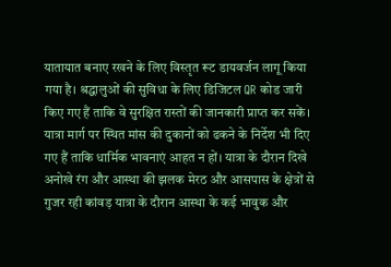यातायात बनाए रखने के लिए विस्तृत रूट डायवर्जन लागू किया गया है। श्रद्धालुओं की सुविधा के लिए डिजिटल QR कोड जारी किए गए हैं ताकि वे सुरक्षित रास्तों की जानकारी प्राप्त कर सकें। यात्रा मार्ग पर स्थित मांस की दुकानों को ढकने के निर्देश भी दिए गए हैं ताकि धार्मिक भावनाएं आहत न हों। यात्रा के दौरान दिखे अनोखे रंग और आस्था की झलक मेरठ और आसपास के क्षेत्रों से गुजर रही कांवड़ यात्रा के दौरान आस्था के कई भावुक और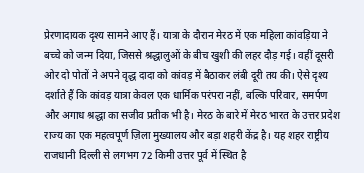प्रेरणादायक दृश्य सामने आए हैं। यात्रा के दौरान मेरठ में एक महिला कांवड़िया ने बच्चे को जन्म दिया, जिससे श्रद्धालुओं के बीच खुशी की लहर दौड़ गई। वहीं दूसरी ओर दो पोतों ने अपने वृद्ध दादा को कांवड़ में बैठाकर लंबी दूरी तय की। ऐसे दृश्य दर्शाते हैं कि कांवड़ यात्रा केवल एक धार्मिक परंपरा नहीं, बल्कि परिवार, समर्पण और अगाध श्रद्धा का सजीव प्रतीक भी है। मेरठ के बारे में मेरठ भारत के उत्तर प्रदेश राज्य का एक महत्वपूर्ण ज़िला मुख्यालय और बड़ा शहरी केंद्र है। यह शहर राष्ट्रीय राजधानी दिल्ली से लगभग 72 किमी उत्तर पूर्व में स्थित है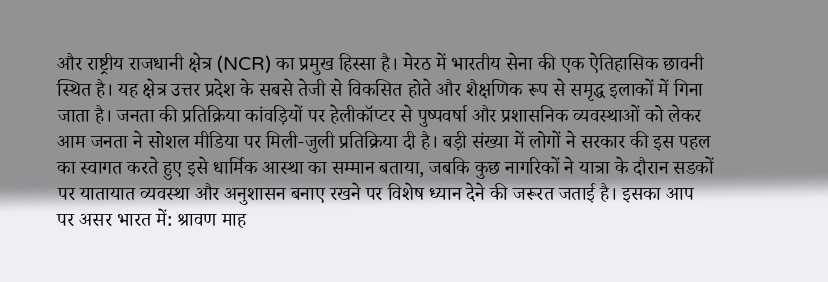और राष्ट्रीय राजधानी क्षेत्र (NCR) का प्रमुख हिस्सा है। मेरठ में भारतीय सेना की एक ऐतिहासिक छावनी स्थित है। यह क्षेत्र उत्तर प्रदेश के सबसे तेजी से विकसित होते और शैक्षणिक रूप से समृद्ध इलाकों में गिना जाता है। जनता की प्रतिक्रिया कांवड़ियों पर हेलीकॉप्टर से पुष्पवर्षा और प्रशासनिक व्यवस्थाओं को लेकर आम जनता ने सोशल मीडिया पर मिली-जुली प्रतिक्रिया दी है। बड़ी संख्या में लोगों ने सरकार की इस पहल का स्वागत करते हुए इसे धार्मिक आस्था का सम्मान बताया, जबकि कुछ नागरिकों ने यात्रा के दौरान सडकों पर यातायात व्यवस्था और अनुशासन बनाए रखने पर विशेष ध्यान देने की जरूरत जताई है। इसका आप पर असर भारत में: श्रावण माह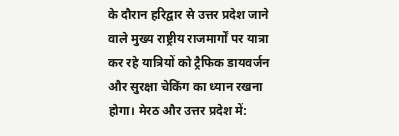के दौरान हरिद्वार से उत्तर प्रदेश जाने वाले मुख्य राष्ट्रीय राजमार्गों पर यात्रा कर रहे यात्रियों को ट्रैफिक डायवर्जन और सुरक्षा चेकिंग का ध्यान रखना होगा। मेरठ और उत्तर प्रदेश में: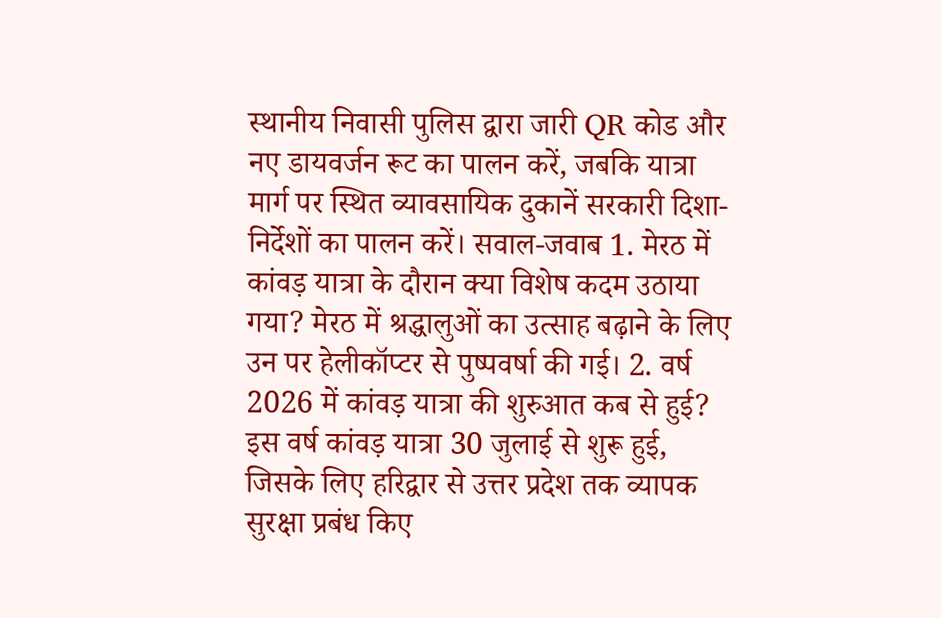स्थानीय निवासी पुलिस द्वारा जारी QR कोड और नए डायवर्जन रूट का पालन करें, जबकि यात्रा मार्ग पर स्थित व्यावसायिक दुकानें सरकारी दिशा-निर्देशों का पालन करें। सवाल-जवाब 1. मेरठ में कांवड़ यात्रा के दौरान क्या विशेष कदम उठाया गया? मेरठ में श्रद्धालुओं का उत्साह बढ़ाने के लिए उन पर हेलीकॉप्टर से पुष्पवर्षा की गई। 2. वर्ष 2026 में कांवड़ यात्रा की शुरुआत कब से हुई? इस वर्ष कांवड़ यात्रा 30 जुलाई से शुरू हुई, जिसके लिए हरिद्वार से उत्तर प्रदेश तक व्यापक सुरक्षा प्रबंध किए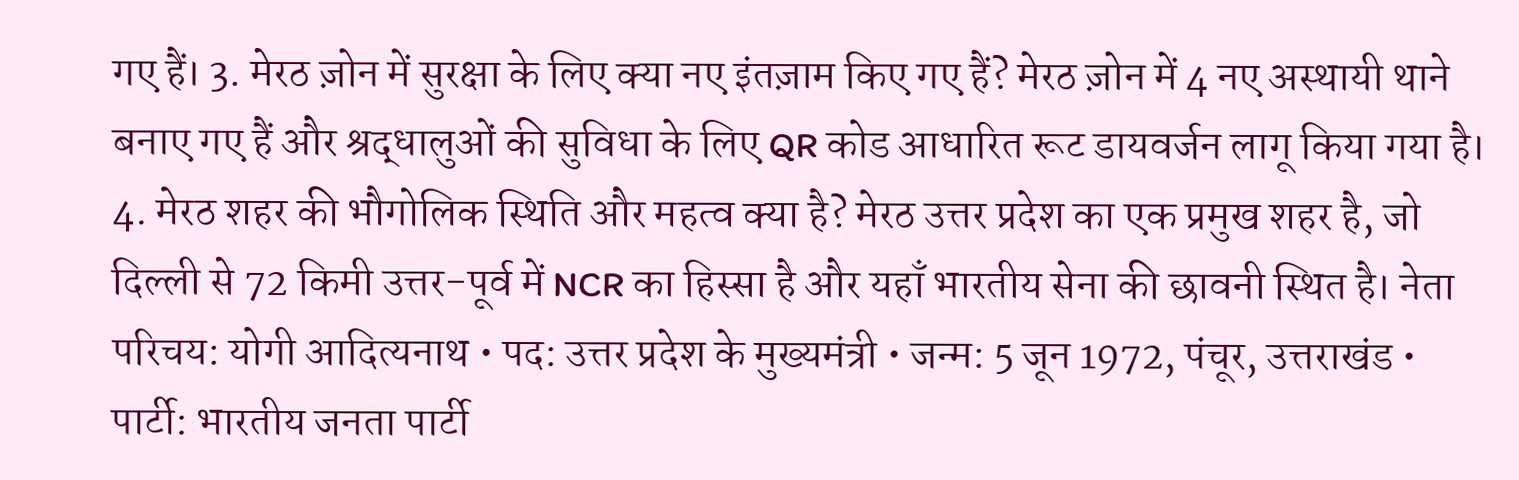गए हैं। 3. मेरठ ज़ोन में सुरक्षा के लिए क्या नए इंतज़ाम किए गए हैं? मेरठ ज़ोन में 4 नए अस्थायी थाने बनाए गए हैं और श्रद्धालुओं की सुविधा के लिए QR कोड आधारित रूट डायवर्जन लागू किया गया है। 4. मेरठ शहर की भौगोलिक स्थिति और महत्व क्या है? मेरठ उत्तर प्रदेश का एक प्रमुख शहर है, जो दिल्ली से 72 किमी उत्तर-पूर्व में NCR का हिस्सा है और यहाँ भारतीय सेना की छावनी स्थित है। नेता परिचय: योगी आदित्यनाथ • पद: उत्तर प्रदेश के मुख्यमंत्री • जन्म: 5 जून 1972, पंचूर, उत्तराखंड • पार्टी: भारतीय जनता पार्टी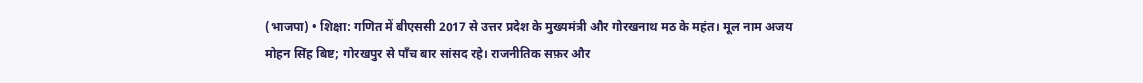(भाजपा) • शिक्षा: गणित में बीएससी 2017 से उत्तर प्रदेश के मुख्यमंत्री और गोरखनाथ मठ के महंत। मूल नाम अजय मोहन सिंह बिष्ट; गोरखपुर से पाँच बार सांसद रहे। राजनीतिक सफ़र और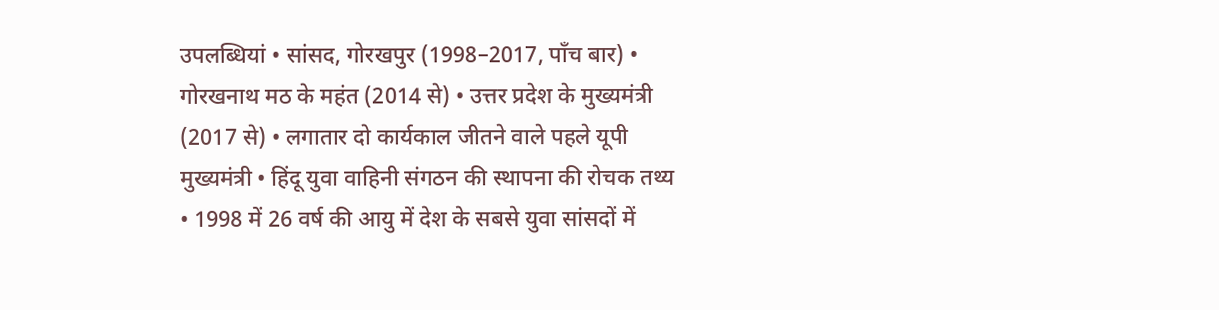उपलब्धियां • सांसद, गोरखपुर (1998–2017, पाँच बार) • गोरखनाथ मठ के महंत (2014 से) • उत्तर प्रदेश के मुख्यमंत्री (2017 से) • लगातार दो कार्यकाल जीतने वाले पहले यूपी मुख्यमंत्री • हिंदू युवा वाहिनी संगठन की स्थापना की रोचक तथ्य • 1998 में 26 वर्ष की आयु में देश के सबसे युवा सांसदों में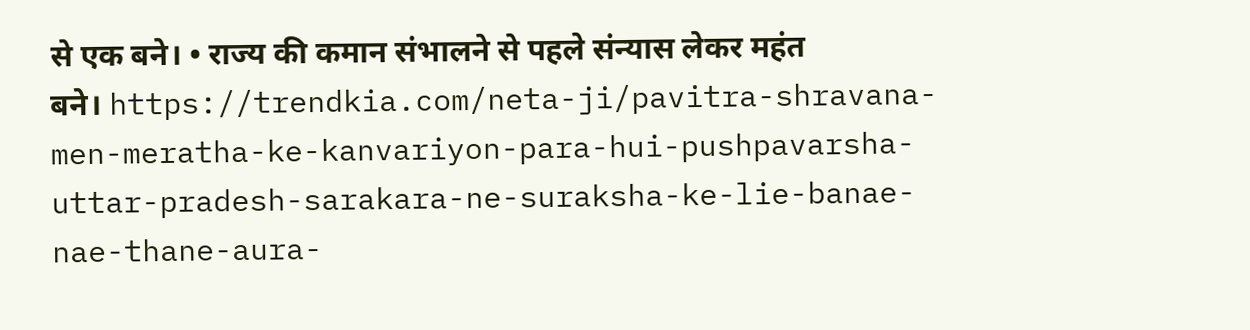से एक बने। • राज्य की कमान संभालने से पहले संन्यास लेकर महंत बने। https://trendkia.com/neta-ji/pavitra-shravana-men-meratha-ke-kanvariyon-para-hui-pushpavarsha-uttar-pradesh-sarakara-ne-suraksha-ke-lie-banae-nae-thane-aura-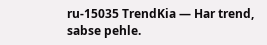ru-15035 TrendKia — Har trend, sabse pehle.